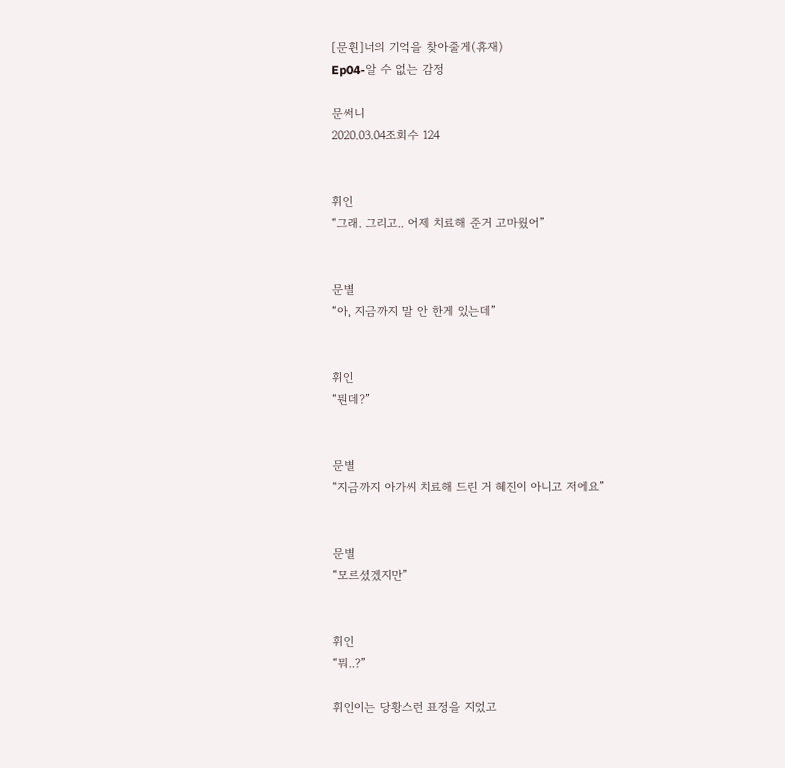[문휜]너의 기억을 찾아줄게(휴재)
Ep04-알 수 없는 감정

문써니
2020.03.04조회수 124


휘인
“그래. 그리고.. 어제 치료해 준거 고마웠어”


문별
“아, 지금까지 말 안 한게 있는데”


휘인
“뭔데?”


문별
“지금까지 아가씨 치료해 드린 거 혜진이 아니고 저에요”


문별
“모르셨겠지만”


휘인
“뭐..?”

휘인이는 당황스런 표정을 지었고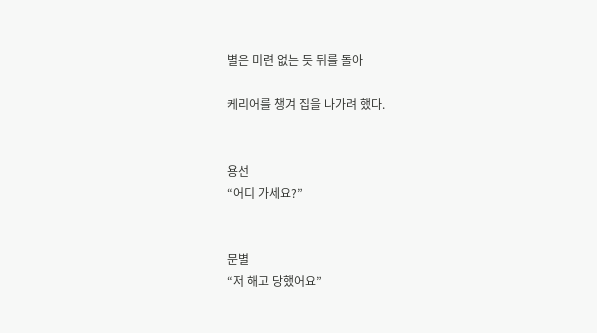별은 미련 없는 듯 뒤를 돌아

케리어를 챙겨 집을 나가려 했다.


용선
“어디 가세요?”


문별
“저 해고 당했어요”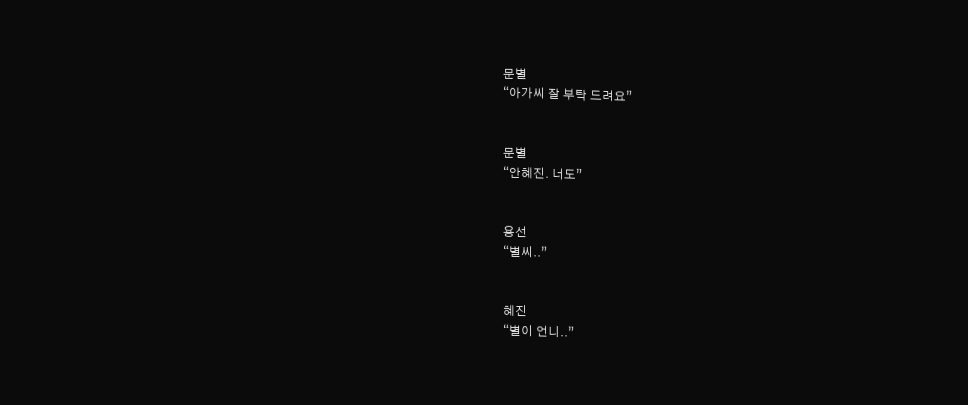문별
“아가씨 잘 부탁 드려요”


문별
“안혜진. 너도”


용선
“별씨..”


혜진
“별이 언니..”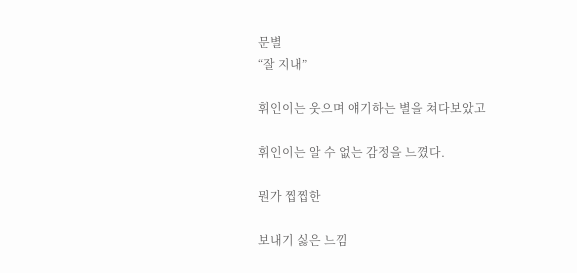문별
“잘 지내”

휘인이는 웃으며 얘기하는 별을 쳐다보았고

휘인이는 알 수 없는 감정을 느꼈다.

뭔가 찝찝한

보내기 싫은 느낌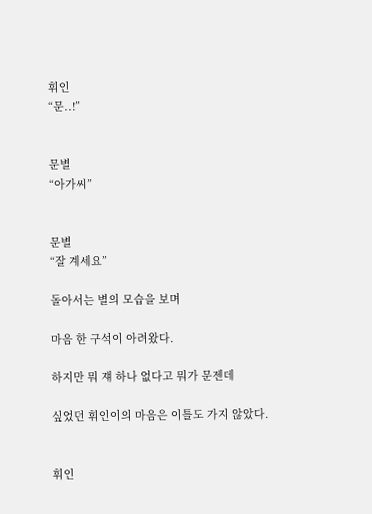휘인
“문..!”


문별
“아가씨”


문별
“잘 계세요”

돌아서는 별의 모습을 보며

마음 한 구석이 아려왔다.

하지만 뭐 쟤 하나 없다고 뭐가 문젠데

싶었던 휘인이의 마음은 이틀도 가지 않았다.


휘인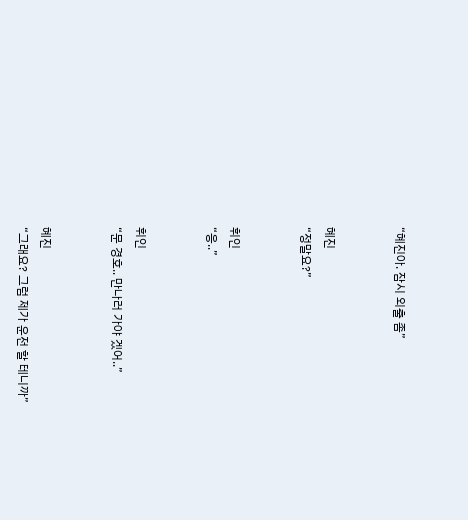“혜진아. 잠시 외출 좀”


혜진
“정말요?”


휘인
“응..”


휘인
“문 경호.. 만나러 가야 겠어..”


혜진
“그래요? 그럼 제가 운전 할 테니까”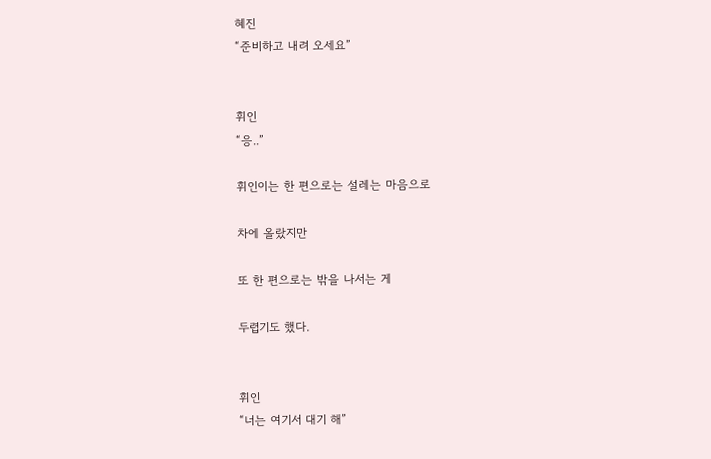혜진
“준비하고 내려 오세요”


휘인
“응..”

휘인이는 한 편으로는 설레는 마음으로

차에 올랐지만

또 한 편으로는 밖을 나서는 게

두렵기도 했다.


휘인
“너는 여기서 대기 해”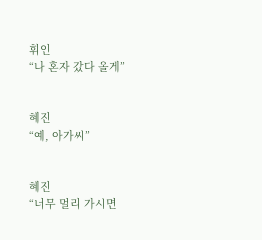휘인
“나 혼자 갔다 올게”


혜진
“예, 아가씨”


혜진
“너무 멀리 가시면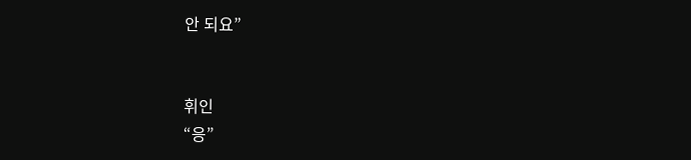안 되요”


휘인
“응”